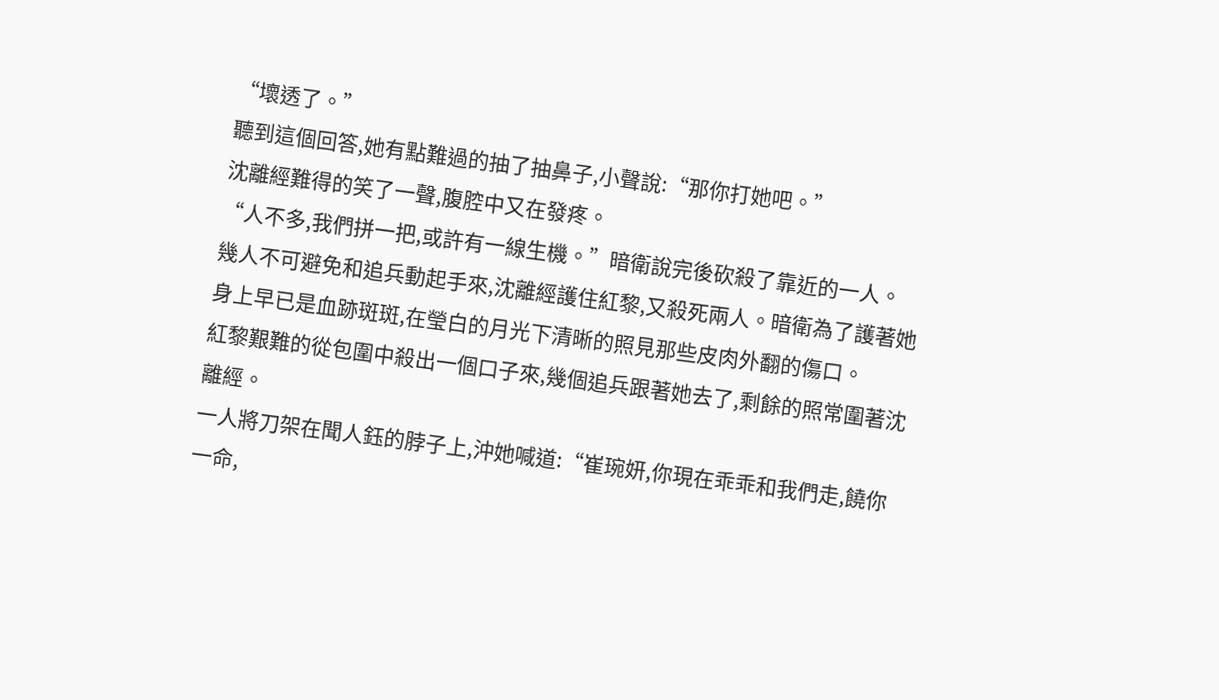“壞透了。”
聽到這個回答,她有點難過的抽了抽鼻子,小聲說:“那你打她吧。”
沈離經難得的笑了一聲,腹腔中又在發疼。
“人不多,我們拼一把,或許有一線生機。”暗衛說完後砍殺了靠近的一人。
幾人不可避免和追兵動起手來,沈離經護住紅黎,又殺死兩人。暗衛為了護著她身上早已是血跡斑斑,在瑩白的月光下清晰的照見那些皮肉外翻的傷口。
紅黎艱難的從包圍中殺出一個口子來,幾個追兵跟著她去了,剩餘的照常圍著沈離經。
一人將刀架在聞人鈺的脖子上,沖她喊道:“崔琬妍,你現在乖乖和我們走,饒你一命,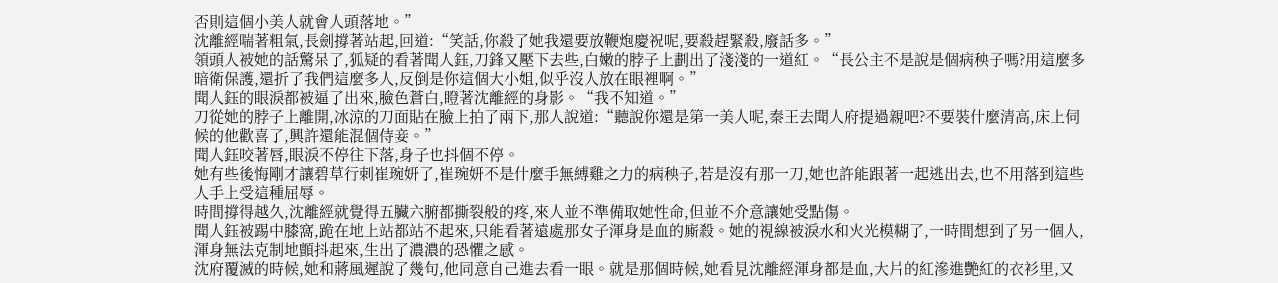否則這個小美人就會人頭落地。”
沈離經喘著粗氣,長劍撐著站起,回道:“笑話,你殺了她我還要放鞭炮慶祝呢,要殺趕緊殺,廢話多。”
領頭人被她的話驚呆了,狐疑的看著聞人鈺,刀鋒又壓下去些,白嫩的脖子上劃出了淺淺的一道紅。“長公主不是說是個病秧子嗎?用這麼多暗衛保護,還折了我們這麼多人,反倒是你這個大小姐,似乎沒人放在眼裡啊。”
聞人鈺的眼淚都被逼了出來,臉色蒼白,瞪著沈離經的身影。“我不知道。”
刀從她的脖子上離開,冰涼的刀面貼在臉上拍了兩下,那人說道:“聽說你還是第一美人呢,秦王去聞人府提過親吧?不要裝什麼清高,床上伺候的他歡喜了,興許還能混個侍妾。”
聞人鈺咬著唇,眼淚不停往下落,身子也抖個不停。
她有些後悔剛才讓碧草行刺崔琬妍了,崔琬妍不是什麼手無縛雞之力的病秧子,若是沒有那一刀,她也許能跟著一起逃出去,也不用落到這些人手上受這種屈辱。
時間撐得越久,沈離經就覺得五臟六腑都撕裂般的疼,來人並不準備取她性命,但並不介意讓她受點傷。
聞人鈺被踢中膝窩,跪在地上站都站不起來,只能看著遠處那女子渾身是血的廝殺。她的視線被淚水和火光模糊了,一時間想到了另一個人,渾身無法克制地顫抖起來,生出了濃濃的恐懼之感。
沈府覆滅的時候,她和蔣風遲說了幾句,他同意自己進去看一眼。就是那個時候,她看見沈離經渾身都是血,大片的紅滲進艷紅的衣衫里,又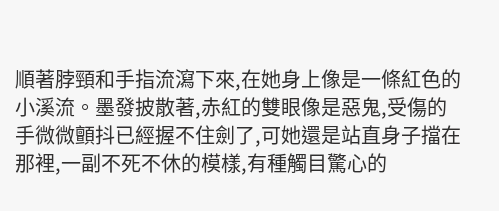順著脖頸和手指流瀉下來,在她身上像是一條紅色的小溪流。墨發披散著,赤紅的雙眼像是惡鬼,受傷的手微微顫抖已經握不住劍了,可她還是站直身子擋在那裡,一副不死不休的模樣,有種觸目驚心的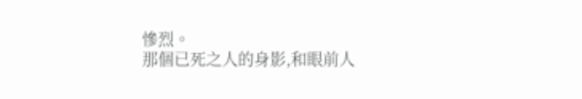慘烈。
那個已死之人的身影,和眼前人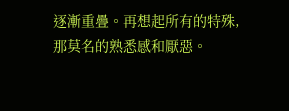逐漸重疊。再想起所有的特殊,那莫名的熟悉感和厭惡。